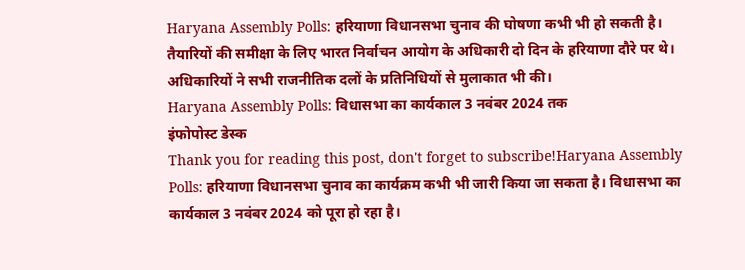Haryana Assembly Polls: हरियाणा विधानसभा चुनाव की घोषणा कभी भी हो सकती है। तैयारियों की समीक्षा के लिए भारत निर्वाचन आयोग के अधिकारी दो दिन के हरियाणा दौरे पर थे। अधिकारियों ने सभी राजनीतिक दलों के प्रतिनिधियों से मुलाकात भी की।
Haryana Assembly Polls: विधासभा का कार्यकाल 3 नवंबर 2024 तक
इंफोपोस्ट डेस्क
Thank you for reading this post, don't forget to subscribe!Haryana Assembly Polls: हरियाणा विधानसभा चुनाव का कार्यक्रम कभी भी जारी किया जा सकता है। विधासभा का कार्यकाल 3 नवंबर 2024 को पूरा हो रहा है।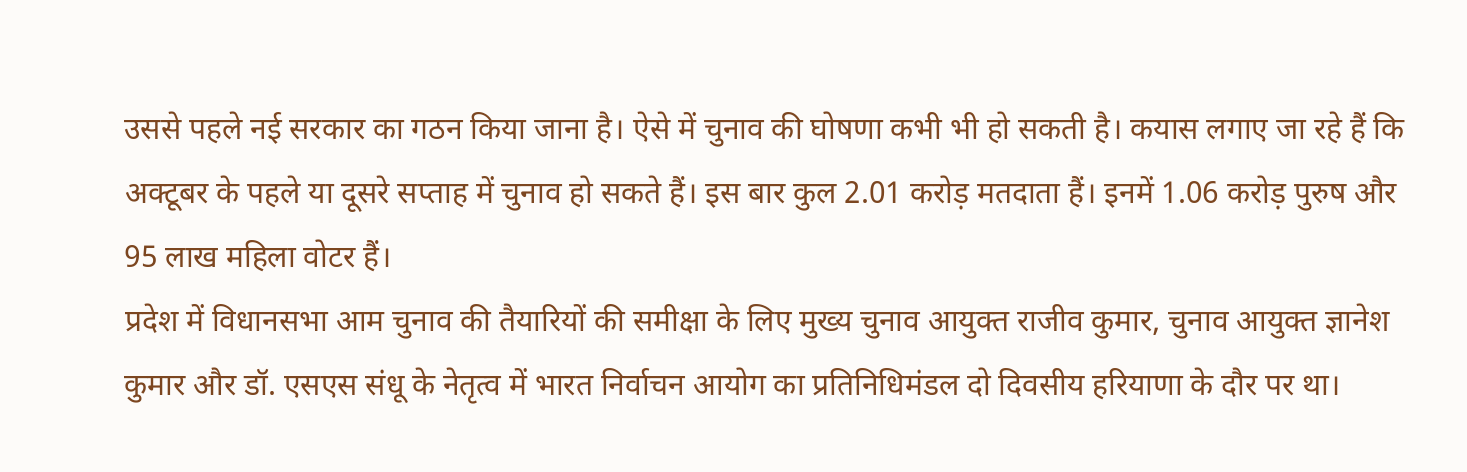उससे पहले नई सरकार का गठन किया जाना है। ऐसे में चुनाव की घोषणा कभी भी हो सकती है। कयास लगाए जा रहे हैं कि अक्टूबर के पहले या दूसरे सप्ताह में चुनाव हो सकते हैं। इस बार कुल 2.01 करोड़ मतदाता हैं। इनमें 1.06 करोड़ पुरुष और 95 लाख महिला वोटर हैं।
प्रदेश में विधानसभा आम चुनाव की तैयारियों की समीक्षा के लिए मुख्य चुनाव आयुक्त राजीव कुमार, चुनाव आयुक्त ज्ञानेश कुमार और डॉ. एसएस संधू के नेतृत्व में भारत निर्वाचन आयोग का प्रतिनिधिमंडल दो दिवसीय हरियाणा के दौर पर था।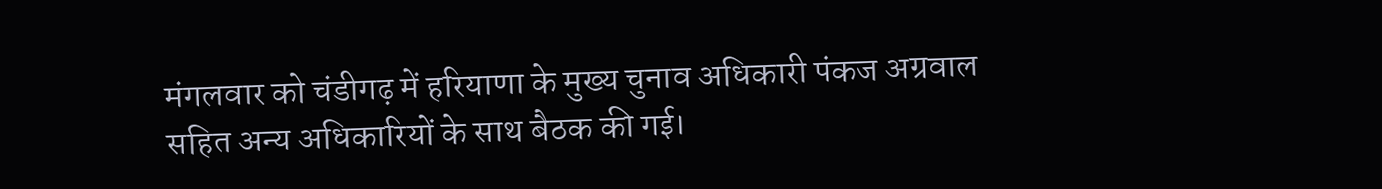मंगलवार को चंडीगढ़ में हरियाणा के मुख्य चुनाव अधिकारी पंकज अग्रवाल सहित अन्य अधिकारियों के साथ बैठक की गई।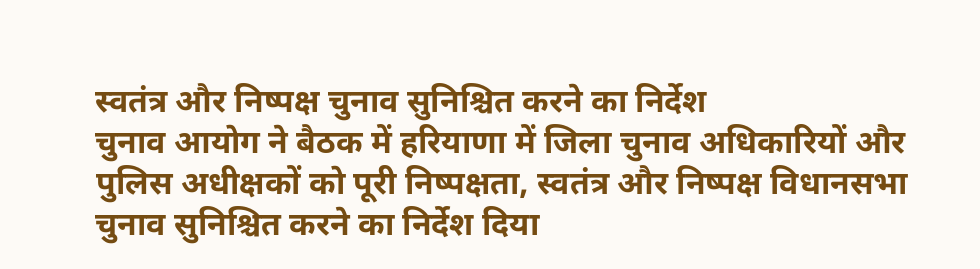स्वतंत्र और निष्पक्ष चुनाव सुनिश्चित करने का निर्देश
चुनाव आयोग ने बैठक में हरियाणा में जिला चुनाव अधिकारियों और पुलिस अधीक्षकों को पूरी निष्पक्षता, स्वतंत्र और निष्पक्ष विधानसभा चुनाव सुनिश्चित करने का निर्देश दिया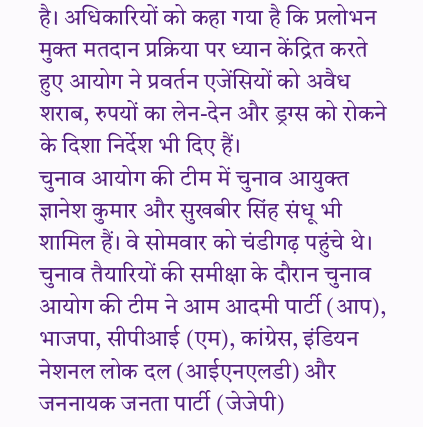है। अधिकारियों को कहा गया है कि प्रलोभन मुक्त मतदान प्रक्रिया पर ध्यान केंद्रित करते हुए आयोग ने प्रवर्तन एजेंसियों को अवैध शराब, रुपयों का लेन-देन और ड्रग्स को रोकने के दिशा निर्देश भी दिए हैं।
चुनाव आयोग की टीम में चुनाव आयुक्त ज्ञानेश कुमार और सुखबीर सिंह संधू भी शामिल हैं। वे सोमवार को चंडीगढ़ पहुंचे थे। चुनाव तैयारियों की समीक्षा के दौरान चुनाव आयोग की टीम ने आम आदमी पार्टी (आप), भाजपा, सीपीआई (एम), कांग्रेस, इंडियन नेशनल लोक दल (आईएनएलडी) और जननायक जनता पार्टी (जेजेपी)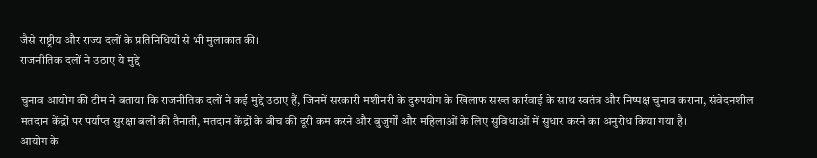जैसे राष्ट्रीय और राज्य दलों के प्रतिनिधियों से भी मुलाकात की।
राजनीतिक दलों ने उठाए ये मुद्दे

चुनाव आयोग की टीम ने बताया कि राजनीतिक दलों ने कई मुद्दे उठाए हैं, जिनमें सरकारी मशीनरी के दुरुपयोग के खिलाफ सख्त कार्रवाई के साथ स्वतंत्र और निष्पक्ष चुनाव कराना, संवेदनशील मतदान केंद्रों पर पर्याप्त सुरक्षा बलों की तैनाती, मतदान केंद्रों के बीच की दूरी कम करने और बुजुर्गों और महिलाओं के लिए सुविधाओं में सुधार करने का अनुरोध किया गया है।
आयोग के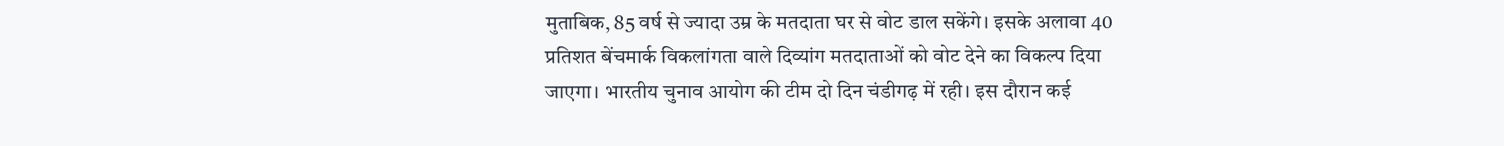मुताबिक, 85 वर्ष से ज्यादा उम्र के मतदाता घर से वोट डाल सकेंगे। इसके अलावा 40 प्रतिशत बेंचमार्क विकलांगता वाले दिव्यांग मतदाताओं को वोट देने का विकल्प दिया जाएगा। भारतीय चुनाव आयोग की टीम दो दिन चंडीगढ़ में रही। इस दौरान कई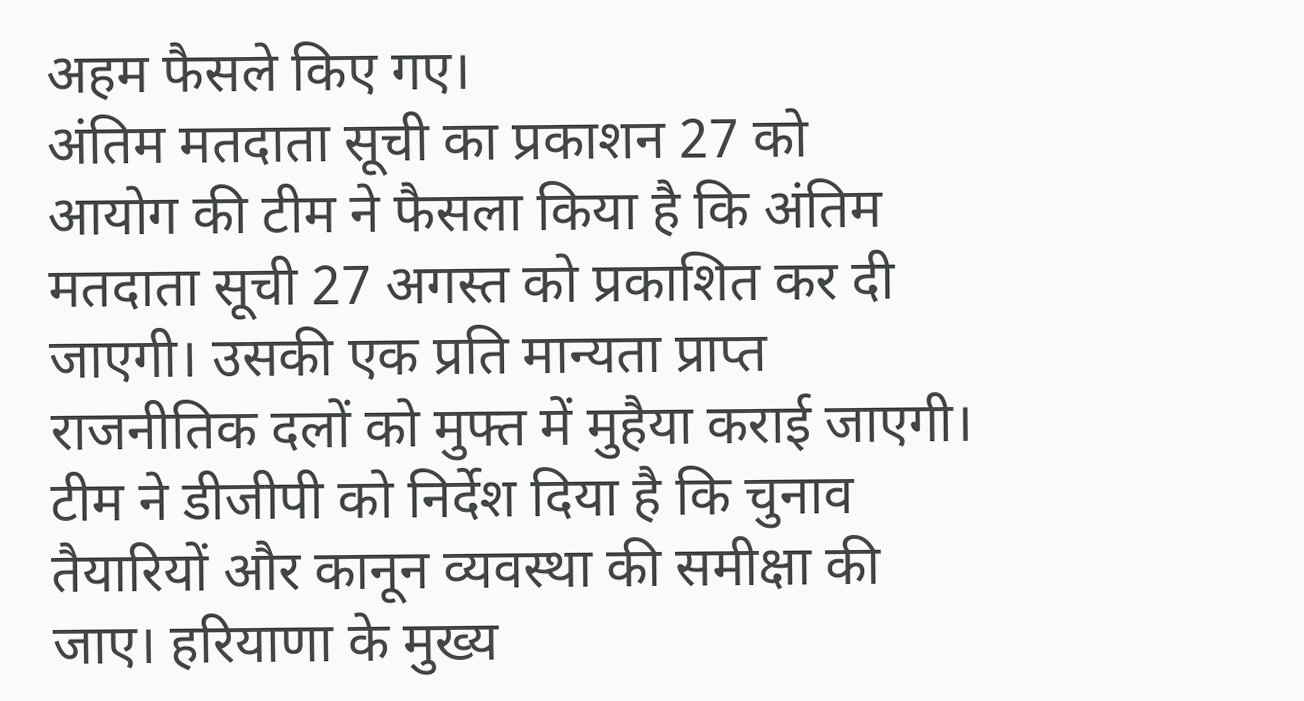अहम फैसले किए गए।
अंतिम मतदाता सूची का प्रकाशन 27 को
आयोग की टीम ने फैसला किया है कि अंतिम मतदाता सूची 27 अगस्त को प्रकाशित कर दी जाएगी। उसकी एक प्रति मान्यता प्राप्त राजनीतिक दलों को मुफ्त में मुहैया कराई जाएगी। टीम ने डीजीपी को निर्देश दिया है कि चुनाव तैयारियों और कानून व्यवस्था की समीक्षा की जाए। हरियाणा के मुख्य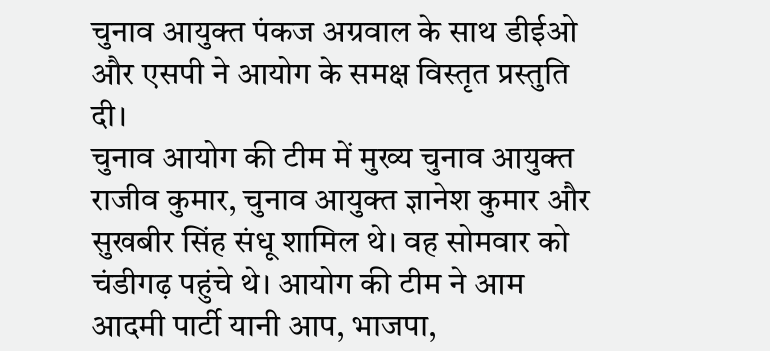चुनाव आयुक्त पंकज अग्रवाल के साथ डीईओ और एसपी ने आयोग के समक्ष विस्तृत प्रस्तुति दी।
चुनाव आयोग की टीम में मुख्य चुनाव आयुक्त राजीव कुमार, चुनाव आयुक्त ज्ञानेश कुमार और सुखबीर सिंह संधू शामिल थे। वह सोमवार को चंडीगढ़ पहुंचे थे। आयोग की टीम ने आम आदमी पार्टी यानी आप, भाजपा,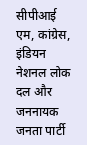सीपीआई एम, कांग्रेस, इंडियन नेशनल लोक दल और जननायक जनता पार्टी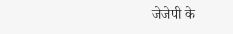जेजेपी के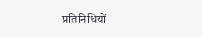प्रतिनिधियों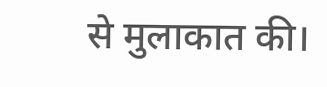से मुलाकात की।